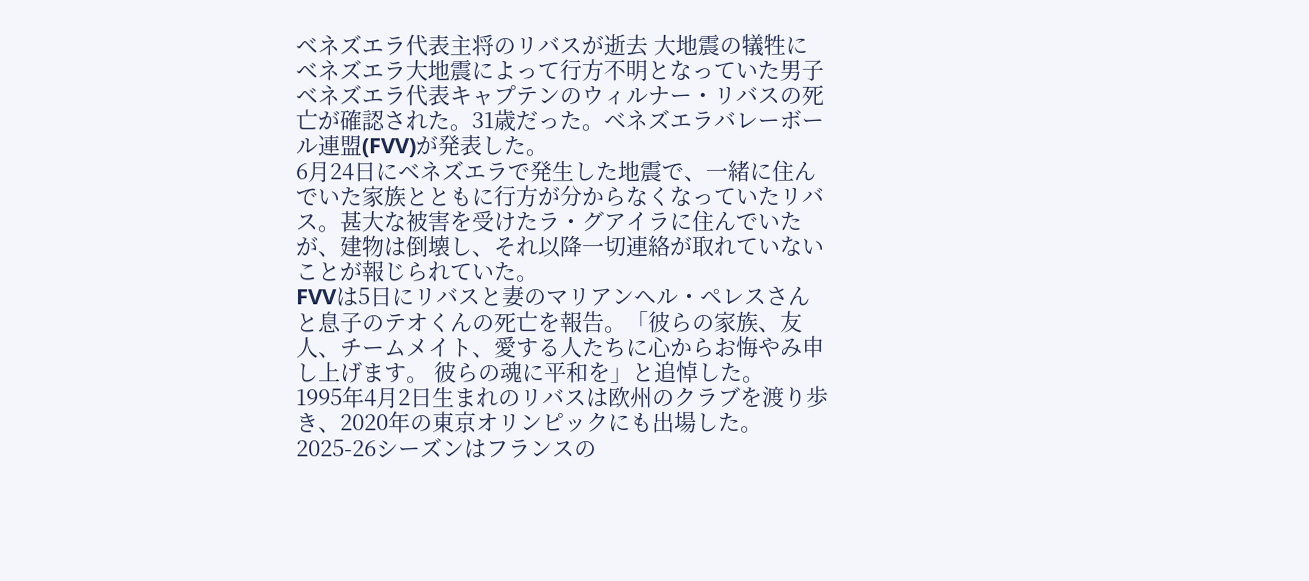ベネズエラ代表主将のリバスが逝去 大地震の犠牲に
ベネズエラ大地震によって行方不明となっていた男子ベネズエラ代表キャプテンのウィルナー・リバスの死亡が確認された。31歳だった。ベネズエラバレーボール連盟(FVV)が発表した。
6月24日にベネズエラで発生した地震で、一緒に住んでいた家族とともに行方が分からなくなっていたリバス。甚大な被害を受けたラ・グアイラに住んでいたが、建物は倒壊し、それ以降一切連絡が取れていないことが報じられていた。
FVVは5日にリバスと妻のマリアンヘル・ペレスさんと息子のテオくんの死亡を報告。「彼らの家族、友人、チームメイト、愛する人たちに心からお悔やみ申し上げます。 彼らの魂に平和を」と追悼した。
1995年4月2日生まれのリバスは欧州のクラブを渡り歩き、2020年の東京オリンピックにも出場した。2025-26シーズンはフランスの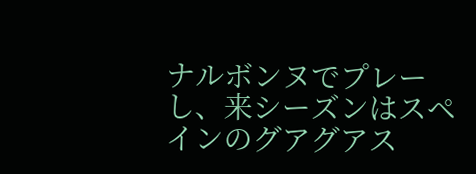ナルボンヌでプレーし、来シーズンはスペインのグアグアス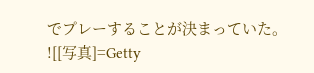でプレーすることが決まっていた。
![[写真]=Getty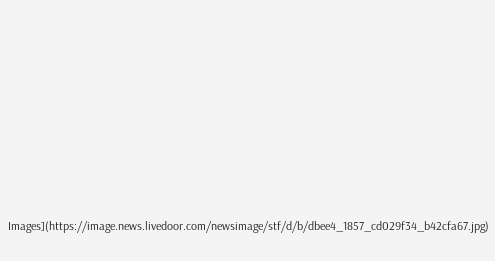Images](https://image.news.livedoor.com/newsimage/stf/d/b/dbee4_1857_cd029f34_b42cfa67.jpg)